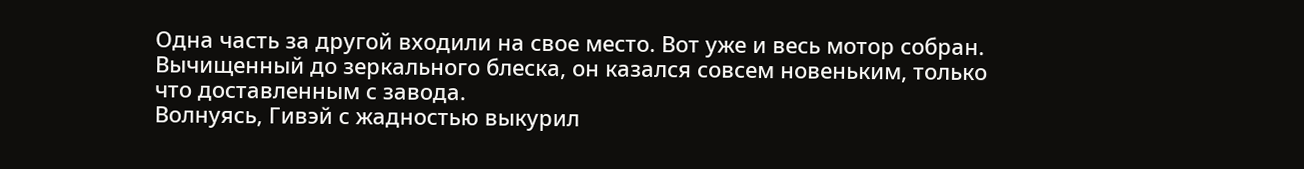Одна часть за другой входили на свое место. Вот уже и весь мотор собран. Вычищенный до зеркального блеска, он казался совсем новеньким, только что доставленным с завода.
Волнуясь, Гивэй с жадностью выкурил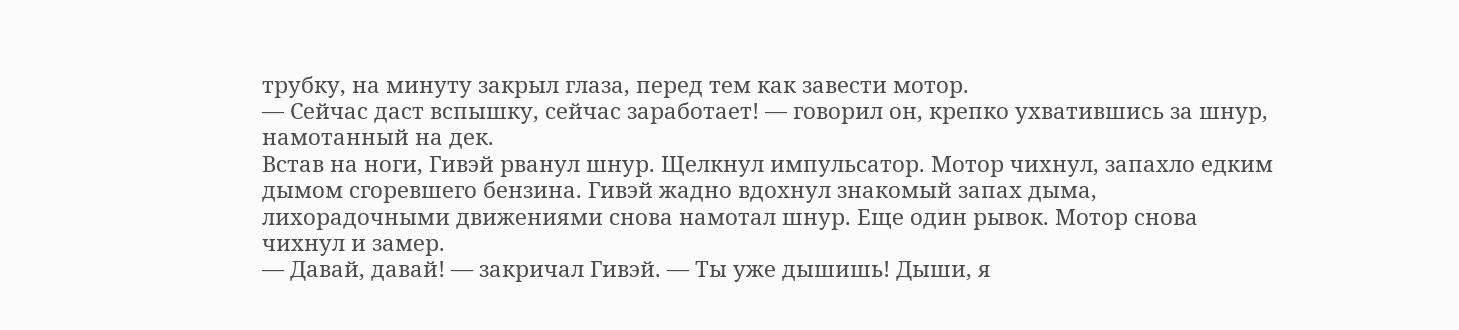трубку, на минуту закрыл глаза, перед тем как завести мотор.
— Сейчас даст вспышку, сейчас заработает! — говорил он, крепко ухватившись за шнур, намотанный на дек.
Встав на ноги, Гивэй рванул шнур. Щелкнул импульсатор. Мотор чихнул, запахло едким дымом сгоревшего бензина. Гивэй жадно вдохнул знакомый запах дыма, лихорадочными движениями снова намотал шнур. Еще один рывок. Мотор снова чихнул и замер.
— Давай, давай! — закричал Гивэй. — Ты уже дышишь! Дыши, я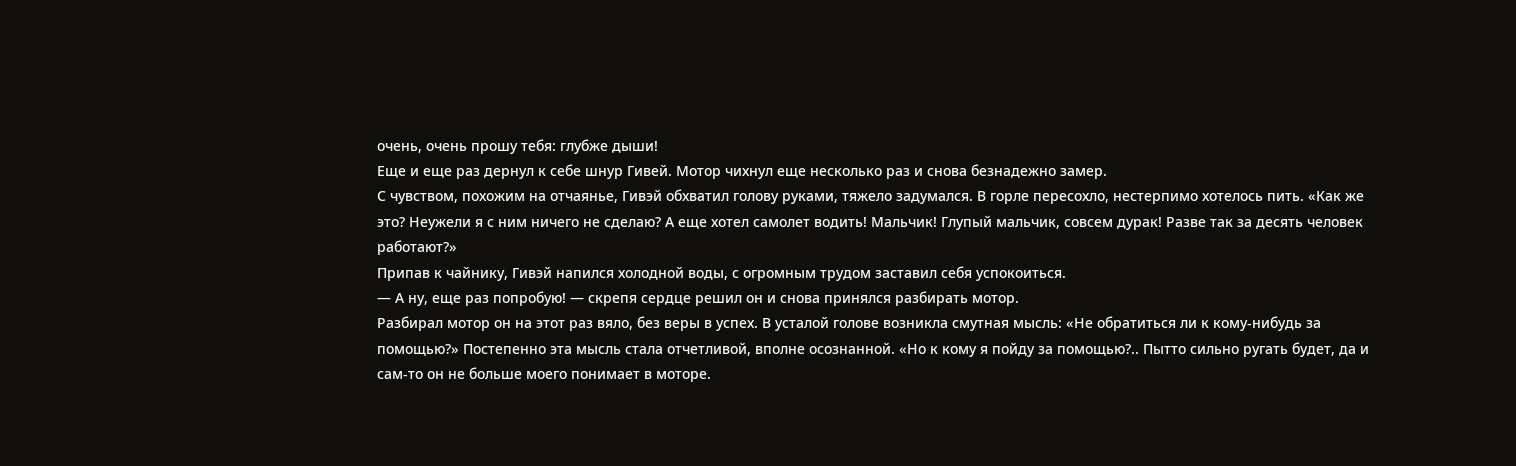очень, очень прошу тебя: глубже дыши!
Еще и еще раз дернул к себе шнур Гивей. Мотор чихнул еще несколько раз и снова безнадежно замер.
С чувством, похожим на отчаянье, Гивэй обхватил голову руками, тяжело задумался. В горле пересохло, нестерпимо хотелось пить. «Как же это? Неужели я с ним ничего не сделаю? А еще хотел самолет водить! Мальчик! Глупый мальчик, совсем дурак! Разве так за десять человек работают?»
Припав к чайнику, Гивэй напился холодной воды, с огромным трудом заставил себя успокоиться.
— А ну, еще раз попробую! — скрепя сердце решил он и снова принялся разбирать мотор.
Разбирал мотор он на этот раз вяло, без веры в успех. В усталой голове возникла смутная мысль: «Не обратиться ли к кому-нибудь за помощью?» Постепенно эта мысль стала отчетливой, вполне осознанной. «Но к кому я пойду за помощью?.. Пытто сильно ругать будет, да и сам-то он не больше моего понимает в моторе.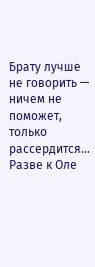Брату лучше не говорить — ничем не поможет, только рассердится… Разве к Оле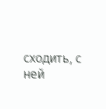сходить, с ней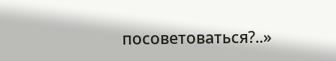посоветоваться?..»